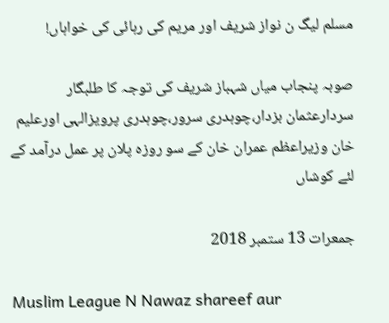مسلم لیگ ن نواز شریف اور مریم کی رہائی کی خواہاں!

صوبہ پنجاب میاں شہباز شریف کی توجہ کا طلبگار سردارعثمان بزدار،چوہدری سرور،چوہدری پرویزالہی اورعلیم خان وزیراعظم عمران خان کے سو روزہ پلان پر عمل درآمد کے لئے کوشاں

جمعرات 13 ستمبر 2018

Muslim League N Nawaz shareef aur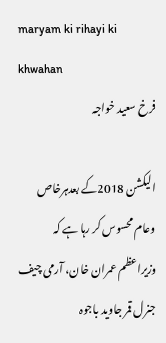maryam ki rihayi ki khwahan
فرخ سعید خواجہ

الیکشن 2018کے بعدہرخاص وعام محسوس کر رہا ہے کہ وزیراعظم عمران خان، آرمی چیف جنرل قمر جاوید باجوہ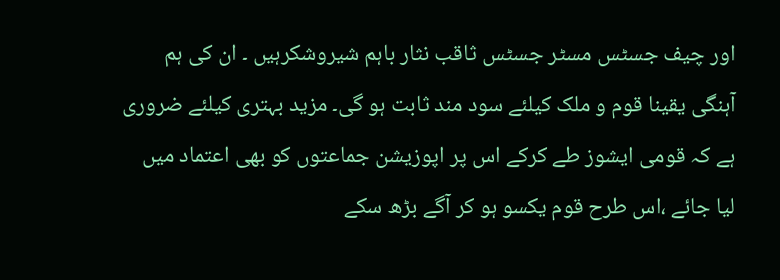اور چیف جسٹس مسٹر جسٹس ثاقب نثار باہم شیروشکرہیں ۔ ان کی ہم آہنگی یقینا قوم و ملک کیلئے سود مند ثابت ہو گی۔ مزید بہتری کیلئے ضروری ہے کہ قومی ایشوز طے کرکے اس پر اپوزیشن جماعتوں کو بھی اعتماد میں لیا جائے ،اس طرح قوم یکسو ہو کر آگے بڑھ سکے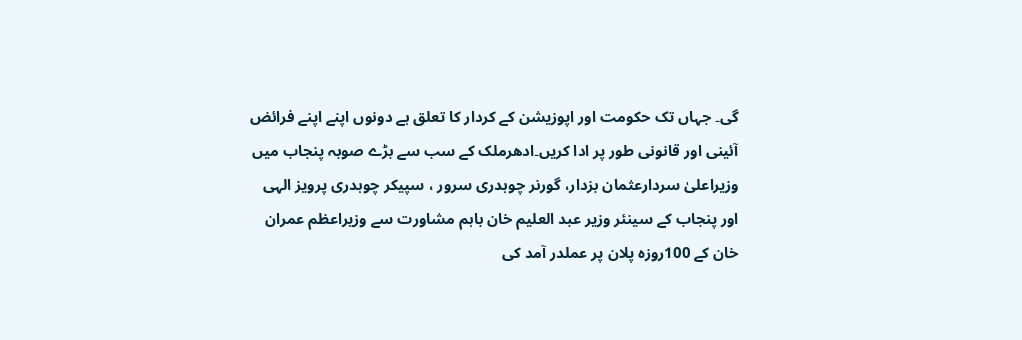گی۔ جہاں تک حکومت اور اپوزیشن کے کردار کا تعلق ہے دونوں اپنے اپنے فرائض آئینی اور قانونی طور پر ادا کریں۔ادھرملک کے سب سے بڑے صوبہ پنجاب میں وزیراعلیٰ سردارعثمان بزدار، گورنر چوہدری سرور ، سپیکر چوہدری پرویز الہی اور پنجاب کے سینئر وزیر عبد العلیم خان باہم مشاورت سے وزیراعظم عمران خان کے 100روزہ پلان پر عملدر آمد کی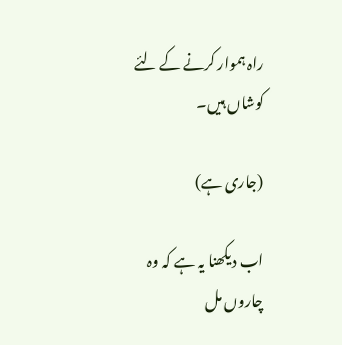راہ ہموار کرنے کے لئے کوشاں ہیں۔

(جاری ہے)

اب دیکھنا یہ ہے کہ وہ چاروں مل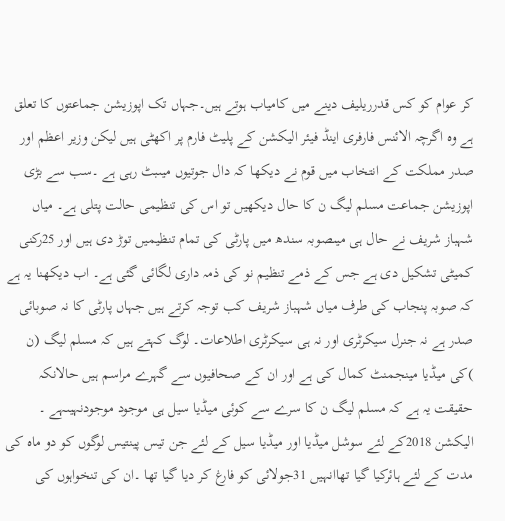کر عوام کو کس قدرریلیف دینے میں کامیاب ہوتے ہیں۔جہاں تک اپوزیشن جماعتوں کا تعلق ہے وہ اگرچہ الائنس فارفری اینڈ فیئر الیکشن کے پلیٹ فارم پر اکھٹی ہیں لیکن وزیر اعظم اور صدر مملکت کے انتخاب میں قوم نے دیکھا کہ دال جوتیوں میںبٹ رہی ہے ۔سب سے بڑی اپوزیشن جماعت مسلم لیگ ن کا حال دیکھیں تو اس کی تنظیمی حالت پتلی ہے۔ میاں شہباز شریف نے حال ہی میںصوبہ سندھ میں پارٹی کی تمام تنظیمیں توڑ دی ہیں اور 25رکنی کمیٹی تشکیل دی ہے جس کے ذمے تنظیم نو کی ذمہ داری لگائی گئی ہے۔ اب دیکھنا یہ ہے کہ صوبہ پنجاب کی طرف میاں شہباز شریف کب توجہ کرتے ہیں جہاں پارٹی کا نہ صوبائی صدر ہے نہ جنرل سیکرٹری اور نہ ہی سیکرٹری اطلاعات۔ لوگ کہتے ہیں کہ مسلم لیگ (ن )کی میڈیا مینجمنٹ کمال کی ہے اور ان کے صحافیوں سے گہرے مراسم ہیں حالانکہ حقیقت یہ ہے کہ مسلم لیگ ن کا سرے سے کوئی میڈیا سیل ہی موجود موجودنہیںہے ۔ الیکشن 2018کے لئے سوشل میڈیا اور میڈیا سیل کے لئے جن تیس پینتیس لوگوں کو دو ماہ کی مدت کے لئے ہائرکیا گیا تھاانہیں 31جولائی کو فارغ کر دیا گیا تھا ۔ان کی تنخواہوں کی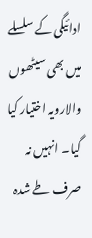ادائیگی کے سلسلے میں بھی سیٹھوں والارویہ اختیار کیا گیا۔ انہیں نہ صرف طے شدہ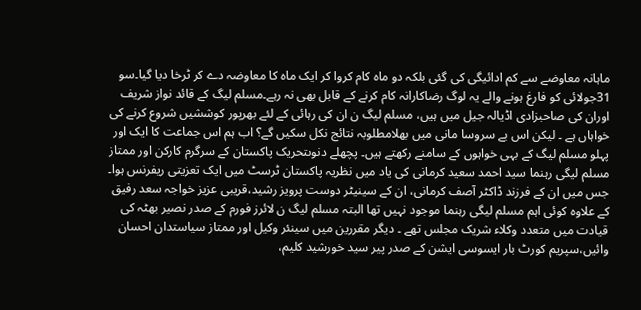ماہانہ معاوضے سے کم ادائیگی کی گئی بلکہ دو ماہ کام کروا کر ایک ماہ کا معاوضہ دے کر ٹرخا دیا گیا۔سو 31جولائی کو فارغ ہونے والے یہ لوگ رضاکارانہ کام کرنے کے قابل بھی نہ رہے۔مسلم لیگ کے قائد نواز شریف اوران کی صاحبزادی اڈیالہ جیل میں ہیں، مسلم لیگ ن ان کی رہائی کے لئے بھرپور کوششیں شروع کرنے کی خواہاں ہے ۔ لیکن اس بے سروسا مانی میں بھلامطلوبہ نتائج نکل سکیں گے؟ اب ہم اس جماعت کا ایک اور پہلو مسلم لیگ کے بہی خواہوں کے سامنے رکھتے ہیں۔ پچھلے دنوںتحریک پاکستان کے سرگرم کارکن اور ممتاز مسلم لیگی رہنما سید احمد سعید کرمانی کی یاد میں نظریہ پاکستان ٹرسٹ میں ایک تعزیتی ریفرنس ہوا۔ جس میں ان کے فرزند ڈاکٹر آصف کرمانی، ان کے سینیٹر دوست پرویز رشید،قریبی عزیز خواجہ سعد رفیق کے علاوہ کوئی اہم مسلم لیگی رہنما موجود نہیں تھا البتہ مسلم لیگ ن لائرز فورم کے صدر نصیر بھٹہ کی قیادت میں متعدد وکلاء شریک مجلس تھے ۔ دیگر مقررین میں سینئر وکیل اور ممتاز سیاستدان احسان وائیں،سپریم کورٹ بار ایسوسی ایشن کے صدر پیر سید خورشید کلیم،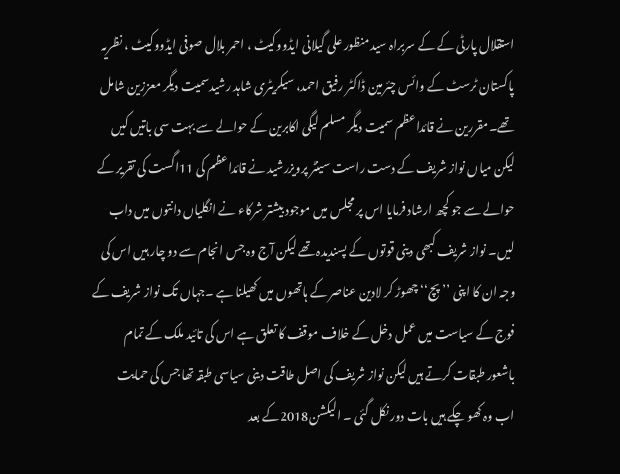استقلال پارٹی کے کے سربراہ سید منظور علی گیلانی ایڈووکیٹ ، احمر بلال صوفی ایڈووکیٹ ، نظریہ پاکستان ٹرسٹ کے وائس چئرمین ڈاکٹر رفیق احمد، سیکریٹری شاہد رشیدسمیت دیگر معززین شامل تھے۔مقررین نے قائداعظم سمیت دیگر مسلم لیگی اکابرین کے حوالے سے بہت سی باتیں کیں لیکن میاں نواز شریف کے دست راست سینٹر پرویزرشید نے قائداعظم کی 11اگست کی تقریر کے حوالے سے جو کچھ ارشاد فرمایا اس پر مجلس میں موجود بیشتر شرکاء نے انگلیاں دانتوں میں داب لیں۔ نواز شریف کبھی دینی قوتوں کے پسندیدہ تھے لیکن آج وہ جس انجام سے دو چار ہیں اس کی وجہ ان کا اپنی ’’پچ‘‘ چھوڑ کر لادین عناصر کے ہاتھوں میں کھیلنا ہے ۔جہاں تک نواز شریف کے فوج کے سیاست میں عمل دخل کے خلاف موقف کا تعلق ہے اس کی تائید ملک کے تمام باشعور طبقات کرتے ہیں لیکن نواز شریف کی اصل طاقت دینی سیاسی طبقہ تھا جس کی حمایت اب وہ کھو چکے ہیں بات دور نکل گئی ۔ الیکشن2018کے بعد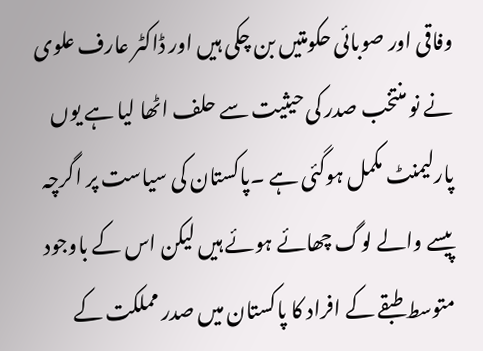وفاقی اور صوبائی حکومتیں بن چکی ہیں اور ڈاکٹر عارف علوی نے نو منتخب صدر کی حیثیت سے حلف اٹھا لیا ہے یوں پارلیمنٹ مکمل ہوگئی ہے ۔پاکستان کی سیاست پر اگرچہ پیسے والے لوگ چھائے ہوئے ہیں لیکن اس کے باوجود متوسط طبقے کے افراد کا پاکستان میں صدر مملکت کے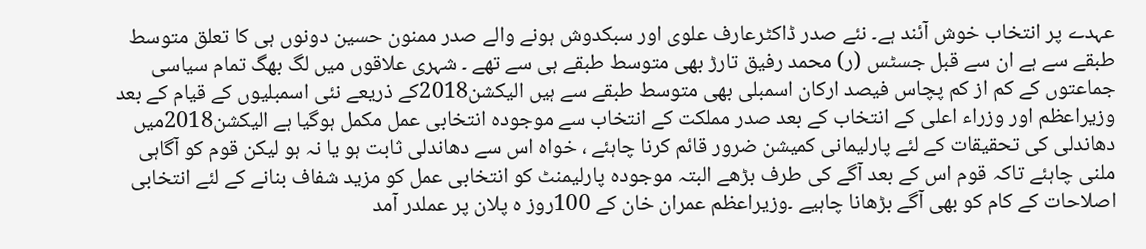عہدے پر انتخاب خوش آئند ہے۔ نئے صدر ڈاکٹرعارف علوی اور سبکدوش ہونے والے صدر ممنون حسین دونوں ہی کا تعلق متوسط طبقے سے ہے ان سے قبل جسٹس (ر) محمد رفیق تارڑ بھی متوسط طبقے ہی سے تھے ۔ شہری علاقوں میں لگ بھگ تمام سیاسی جماعتوں کے کم از کم پچاس فیصد ارکان اسمبلی بھی متوسط طبقے سے ہیں الیکشن2018کے ذریعے نئی اسمبلیوں کے قیام کے بعد وزیراعظم اور وزراء اعلی کے انتخاب کے بعد صدر مملکت کے انتخاب سے موجودہ انتخابی عمل مکمل ہوگیا ہے الیکشن2018میں دھاندلی کی تحقیقات کے لئے پارلیمانی کمیشن ضرور قائم کرنا چاہئے ، خواہ اس سے دھاندلی ثابت ہو یا نہ ہو لیکن قوم کو آگاہی ملنی چاہئے تاکہ قوم اس کے بعد آگے کی طرف بڑھے البتہ موجودہ پارلیمنٹ کو انتخابی عمل کو مزید شفاف بنانے کے لئے انتخابی اصلاحات کے کام کو بھی آگے بڑھانا چاہیے ۔وزیراعظم عمران خان کے 100روز ہ پلان پر عملدر آمد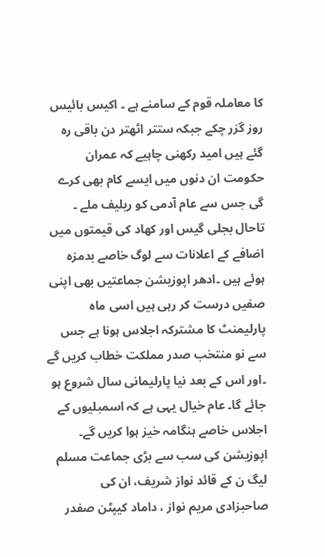کا معاملہ قوم کے سامنے ہے ۔ اکیس بائیس روز گزر چکے جبکہ ستتر اٹھتر دن باقی رہ گئے ہیں امید رکھنی چاہیے کہ عمران حکومت ان دنوں میں ایسے کام بھی کرے گی جس سے عام آدمی کو ریلیف ملے ۔ تاحال بجلی گیس اور کھاد کی قیمتوں میں اضافے کے اعلانات سے لوگ خاصے بدمزہ ہوئے ہیں ۔ادھر اپوزیشن جماعتیں بھی اپنی صفیں درست کر رہی ہیں اسی ماہ پارلیمنٹ کا مشترکہ اجلاس ہونا ہے جس سے نو منتخب صدر مملکت خطاب کریں گے ۔اور اس کے بعد نیا پارلیمانی سال شروع ہو جائے گا۔ عام خیال یہی ہے کہ اسمبلیوں کے اجلاس خاصے ہنگامہ خیز ہوا کریں گے۔ اپوزیشن کی سب سے بڑی جماعت مسلم لیگ ن کے قائد نواز شریف، ان کی صاحبزادی مریم نواز ، داماد کیپٹن صفدر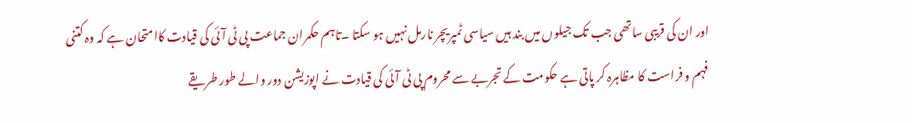اور ان کی قریبی ساتھی جب تک جیلوں میں بند ہیں سیاسی ٹمپریچر نارمل نہیں ہو سکتا ۔تاہم حکمران جماعت پی ٹی آئی کی قیادت کاامتحان ہے کہ وہ کتنی فہم و فراست کا مظاہرہ کر پاتی ہے حکومت کے تجربے سے محروم پی ٹی آئی کی قیادت نے اپوزیشن دور والے طور طریقے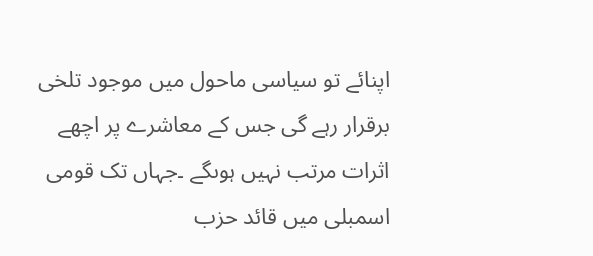اپنائے تو سیاسی ماحول میں موجود تلخی برقرار رہے گی جس کے معاشرے پر اچھے اثرات مرتب نہیں ہوںگے ۔جہاں تک قومی اسمبلی میں قائد حزب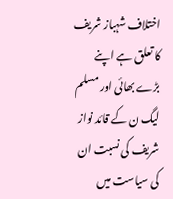اختلاف شہباز شریف کا تعلق ہے اپنے بڑے بھائی اور مسلم لیگ ن کے قائد نواز شریف کی نسبت ان کی سیاست میں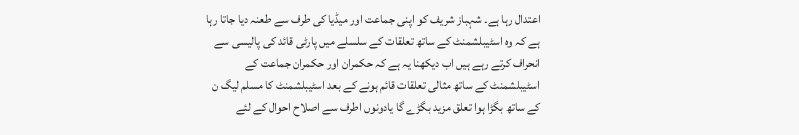اعتدال رہا ہے۔ شہباز شریف کو اپنی جماعت اور میڈیا کی طرف سے طعنہ دیا جاتا رہا ہے کہ وہ اسٹیبلشمنٹ کے ساتھ تعلقات کے سلسلے میں پارٹی قائد کی پالیسی سے انحراف کرتے رہے ہیں اب دیکھنا یہ ہے کہ حکمران اور حکمران جماعت کے اسٹیبلشمنٹ کے ساتھ مثالی تعلقات قائم ہونے کے بعد اسٹیبلشمنٹ کا مسلم لیگ ن کے ساتھ بگڑا ہوا تعلق مزید بگڑے گا یادونوں اطرف سے اصلاح احوال کے لئے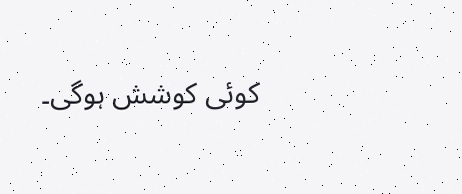کوئی کوشش ہوگی۔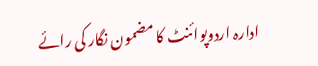ادارہ اردوپوائنٹ کا مضمون نگار کی رائے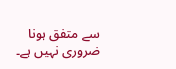سے متفق ہونا ضروری نہیں ہے۔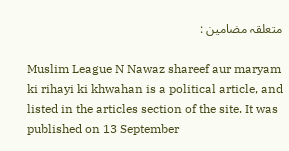متعلقہ مضامین :

Muslim League N Nawaz shareef aur maryam ki rihayi ki khwahan is a political article, and listed in the articles section of the site. It was published on 13 September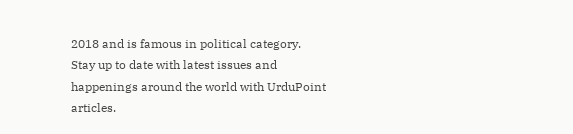2018 and is famous in political category. Stay up to date with latest issues and happenings around the world with UrduPoint articles.